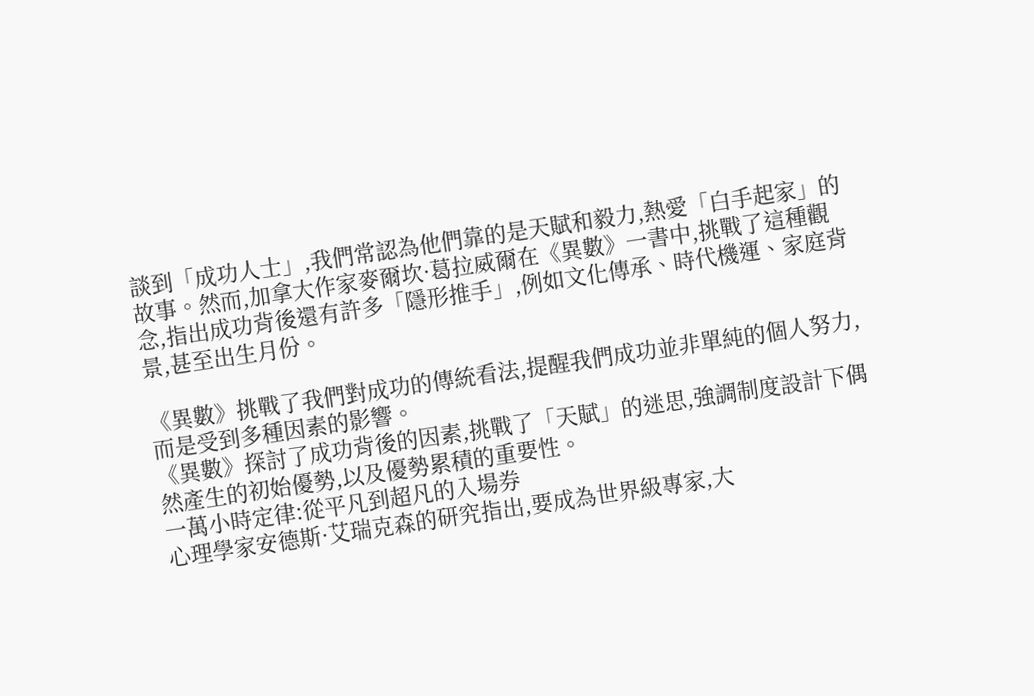談到「成功人士」,我們常認為他們靠的是天賦和毅力,熱愛「白手起家」的故事。然而,加拿大作家麥爾坎·葛拉威爾在《異數》一書中,挑戰了這種觀念,指出成功背後還有許多「隱形推手」,例如文化傳承、時代機運、家庭背景,甚至出生月份。

《異數》挑戰了我們對成功的傳統看法,提醒我們成功並非單純的個人努力,而是受到多種因素的影響。
《異數》探討了成功背後的因素,挑戰了「天賦」的迷思,強調制度設計下偶然產生的初始優勢,以及優勢累積的重要性。
一萬小時定律:從平凡到超凡的入場券
心理學家安德斯·艾瑞克森的研究指出,要成為世界級專家,大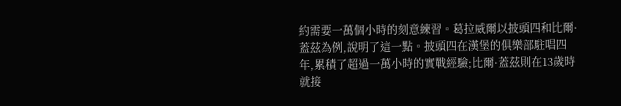約需要一萬個小時的刻意練習。葛拉威爾以披頭四和比爾·蓋茲為例,說明了這一點。披頭四在漢堡的俱樂部駐唱四年,累積了超過一萬小時的實戰經驗;比爾·蓋茲則在13歲時就接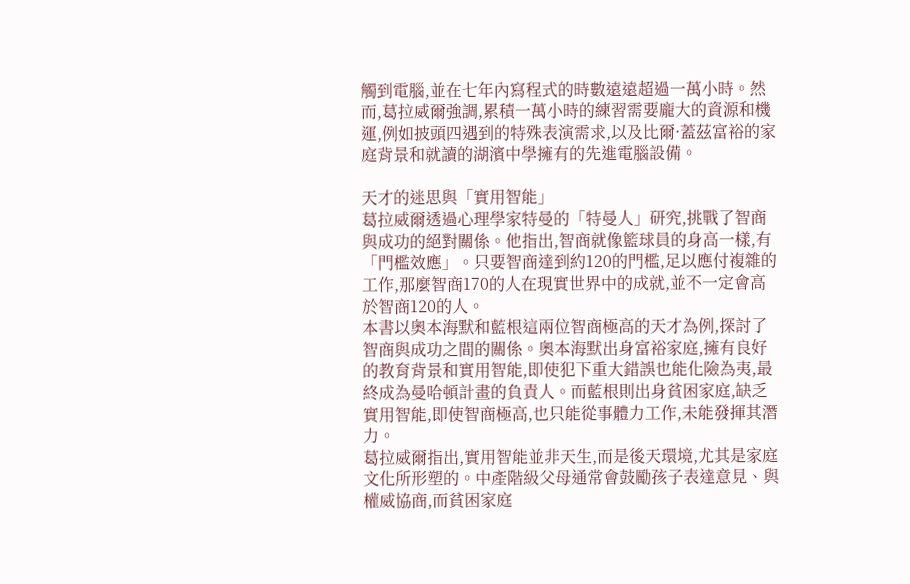觸到電腦,並在七年內寫程式的時數遠遠超過一萬小時。然而,葛拉威爾強調,累積一萬小時的練習需要龐大的資源和機運,例如披頭四遇到的特殊表演需求,以及比爾·蓋茲富裕的家庭背景和就讀的湖濱中學擁有的先進電腦設備。

天才的迷思與「實用智能」
葛拉威爾透過心理學家特曼的「特曼人」研究,挑戰了智商與成功的絕對關係。他指出,智商就像籃球員的身高一樣,有「門檻效應」。只要智商達到約120的門檻,足以應付複雜的工作,那麼智商170的人在現實世界中的成就,並不一定會高於智商120的人。
本書以奧本海默和藍根這兩位智商極高的天才為例,探討了智商與成功之間的關係。奧本海默出身富裕家庭,擁有良好的教育背景和實用智能,即使犯下重大錯誤也能化險為夷,最終成為曼哈頓計畫的負責人。而藍根則出身貧困家庭,缺乏實用智能,即使智商極高,也只能從事體力工作,未能發揮其潛力。
葛拉威爾指出,實用智能並非天生,而是後天環境,尤其是家庭文化所形塑的。中產階級父母通常會鼓勵孩子表達意見、與權威協商,而貧困家庭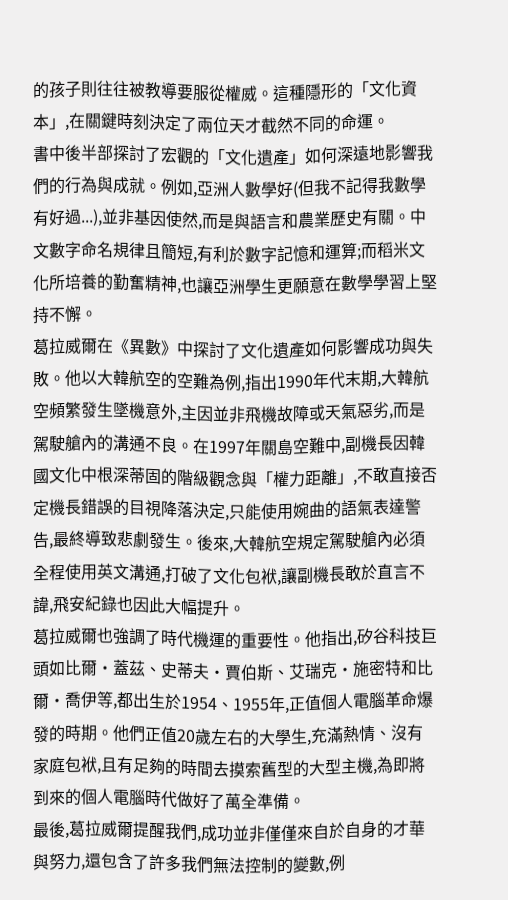的孩子則往往被教導要服從權威。這種隱形的「文化資本」,在關鍵時刻決定了兩位天才截然不同的命運。
書中後半部探討了宏觀的「文化遺產」如何深遠地影響我們的行為與成就。例如,亞洲人數學好(但我不記得我數學有好過...),並非基因使然,而是與語言和農業歷史有關。中文數字命名規律且簡短,有利於數字記憶和運算;而稻米文化所培養的勤奮精神,也讓亞洲學生更願意在數學學習上堅持不懈。
葛拉威爾在《異數》中探討了文化遺產如何影響成功與失敗。他以大韓航空的空難為例,指出1990年代末期,大韓航空頻繁發生墜機意外,主因並非飛機故障或天氣惡劣,而是駕駛艙內的溝通不良。在1997年關島空難中,副機長因韓國文化中根深蒂固的階級觀念與「權力距離」,不敢直接否定機長錯誤的目視降落決定,只能使用婉曲的語氣表達警告,最終導致悲劇發生。後來,大韓航空規定駕駛艙內必須全程使用英文溝通,打破了文化包袱,讓副機長敢於直言不諱,飛安紀錄也因此大幅提升。
葛拉威爾也強調了時代機運的重要性。他指出,矽谷科技巨頭如比爾·蓋茲、史蒂夫·賈伯斯、艾瑞克·施密特和比爾·喬伊等,都出生於1954、1955年,正值個人電腦革命爆發的時期。他們正值20歲左右的大學生,充滿熱情、沒有家庭包袱,且有足夠的時間去摸索舊型的大型主機,為即將到來的個人電腦時代做好了萬全準備。
最後,葛拉威爾提醒我們,成功並非僅僅來自於自身的才華與努力,還包含了許多我們無法控制的變數,例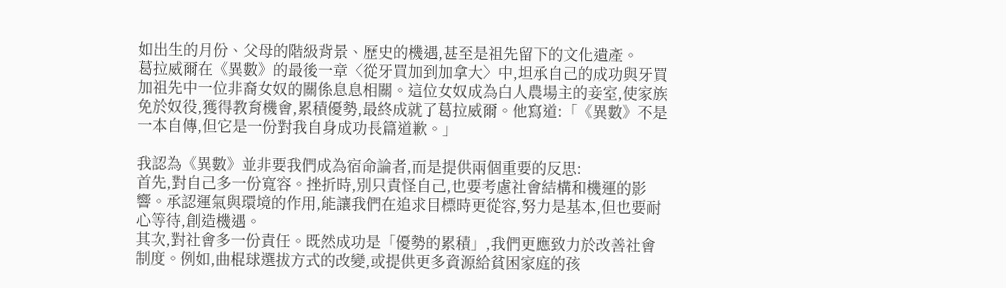如出生的月份、父母的階級背景、歷史的機遇,甚至是祖先留下的文化遺產。
葛拉威爾在《異數》的最後一章〈從牙買加到加拿大〉中,坦承自己的成功與牙買加祖先中一位非裔女奴的關係息息相關。這位女奴成為白人農場主的妾室,使家族免於奴役,獲得教育機會,累積優勢,最終成就了葛拉威爾。他寫道:「《異數》不是一本自傳,但它是一份對我自身成功長篇道歉。」

我認為《異數》並非要我們成為宿命論者,而是提供兩個重要的反思:
首先,對自己多一份寬容。挫折時,別只責怪自己,也要考慮社會結構和機運的影響。承認運氣與環境的作用,能讓我們在追求目標時更從容,努力是基本,但也要耐心等待,創造機遇。
其次,對社會多一份責任。既然成功是「優勢的累積」,我們更應致力於改善社會制度。例如,曲棍球選拔方式的改變,或提供更多資源給貧困家庭的孩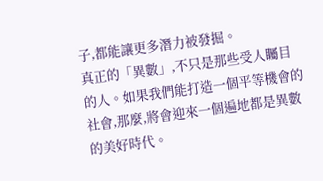子,都能讓更多潛力被發掘。
真正的「異數」,不只是那些受人矚目的人。如果我們能打造一個平等機會的社會,那麼,將會迎來一個遍地都是異數的美好時代。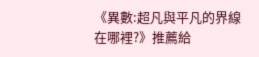《異數:超凡與平凡的界線在哪裡?》推薦給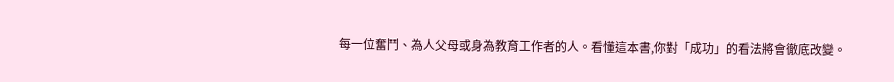每一位奮鬥、為人父母或身為教育工作者的人。看懂這本書,你對「成功」的看法將會徹底改變。